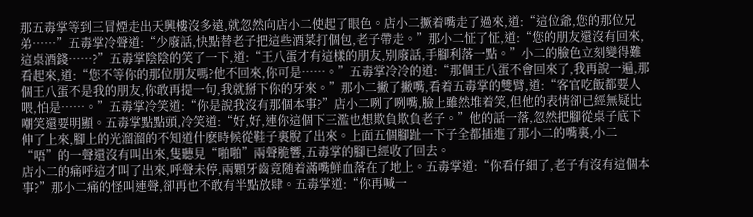那五毒掌等到三冒煙走出天興樓沒多遠,就忽然向店小二使起了眼色。店小二撅着嘴走了過來,道:“這位爺,您的那位兄弟……”五毒掌冷聲道:“少廢話,快點替老子把這些酒菜打個包,老子帶走。”那小二怔了怔,道:“您的朋友還沒有回來,這桌酒錢……?”五毒掌陰陰的笑了一下,道:“王八蛋才有這樣的朋友,别廢話,手腳利落一點。”小二的臉色立刻變得難看起來,道:“您不等你的那位朋友嗎?他不回來,你可是……。”五毒掌冷冷的道:“那個王八蛋不會回來了,我再說一遍,那個王八蛋不是我的朋友,你敢再提一句,我就掰下你的牙來。”那小二撇了撇嘴,看着五毒掌的雙臂,道:“客官吃飯都要人喂,怕是……。”五毒掌冷笑道:“你是說我沒有那個本事?”店小二咧了咧嘴,臉上雖然堆着笑,但他的表情卻已經無疑比嘲笑還要明顯。五毒掌點點頭,冷笑道:“好,好,連你這個下三濫也想欺負欺負老子。”他的話一落,忽然把腳從桌子底下伸了上來,腳上的光溜溜的不知道什麽時候從鞋子裏脫了出來。上面五個腳趾一下子全都插進了那小二的嘴裏,小二“唔”的一聲還沒有叫出來,隻聽見“啪啪”兩聲脆響,五毒掌的腳已經收了回去。
店小二的痛呼這才叫了出來,呼聲未停,兩顆牙齒竟随着滿嘴鮮血落在了地上。五毒掌道:“你看仔細了,老子有沒有這個本事?”那小二痛的怪叫連聲,卻再也不敢有半點放肆。五毒掌道:“你再喊一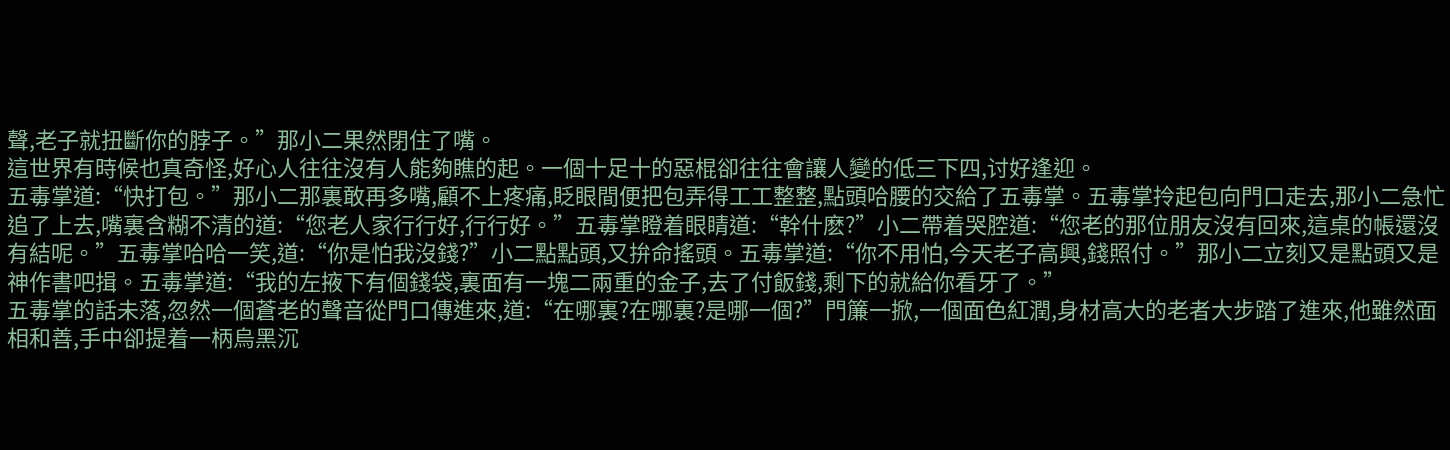聲,老子就扭斷你的脖子。”那小二果然閉住了嘴。
這世界有時候也真奇怪,好心人往往沒有人能夠瞧的起。一個十足十的惡棍卻往往會讓人變的低三下四,讨好逢迎。
五毒掌道:“快打包。”那小二那裏敢再多嘴,顧不上疼痛,眨眼間便把包弄得工工整整,點頭哈腰的交給了五毒掌。五毒掌拎起包向門口走去,那小二急忙追了上去,嘴裏含糊不清的道:“您老人家行行好,行行好。”五毒掌瞪着眼睛道:“幹什麽?”小二帶着哭腔道:“您老的那位朋友沒有回來,這桌的帳還沒有結呢。”五毒掌哈哈一笑,道:“你是怕我沒錢?”小二點點頭,又拚命搖頭。五毒掌道:“你不用怕,今天老子高興,錢照付。”那小二立刻又是點頭又是神作書吧揖。五毒掌道:“我的左掖下有個錢袋,裏面有一塊二兩重的金子,去了付飯錢,剩下的就給你看牙了。”
五毒掌的話未落,忽然一個蒼老的聲音從門口傳進來,道:“在哪裏?在哪裏?是哪一個?”門簾一掀,一個面色紅潤,身材高大的老者大步踏了進來,他雖然面相和善,手中卻提着一柄烏黑沉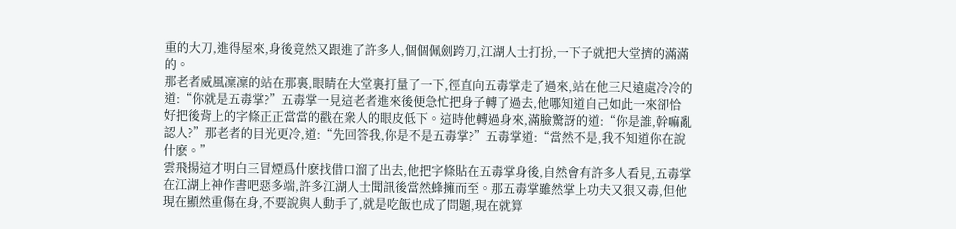重的大刀,進得屋來,身後竟然又跟進了許多人,個個佩劍跨刀,江湖人士打扮,一下子就把大堂擠的滿滿的。
那老者威風凜凜的站在那裏,眼睛在大堂裏打量了一下,徑直向五毒掌走了過來,站在他三尺遠處冷冷的道:“你就是五毒掌?”五毒掌一見這老者進來後便急忙把身子轉了過去,他哪知道自己如此一來卻恰好把後背上的字條正正當當的戳在衆人的眼皮低下。這時他轉過身來,滿臉驚訝的道:“你是誰,幹嘛亂認人?”那老者的目光更冷,道:“先回答我,你是不是五毒掌?”五毒掌道:“當然不是,我不知道你在說什麽。”
雲飛揚這才明白三冒煙爲什麽找借口溜了出去,他把字條貼在五毒掌身後,自然會有許多人看見,五毒掌在江湖上神作書吧惡多端,許多江湖人士聞訊後當然蜂擁而至。那五毒掌雖然掌上功夫又狠又毒,但他現在顯然重傷在身,不要說與人動手了,就是吃飯也成了問題,現在就算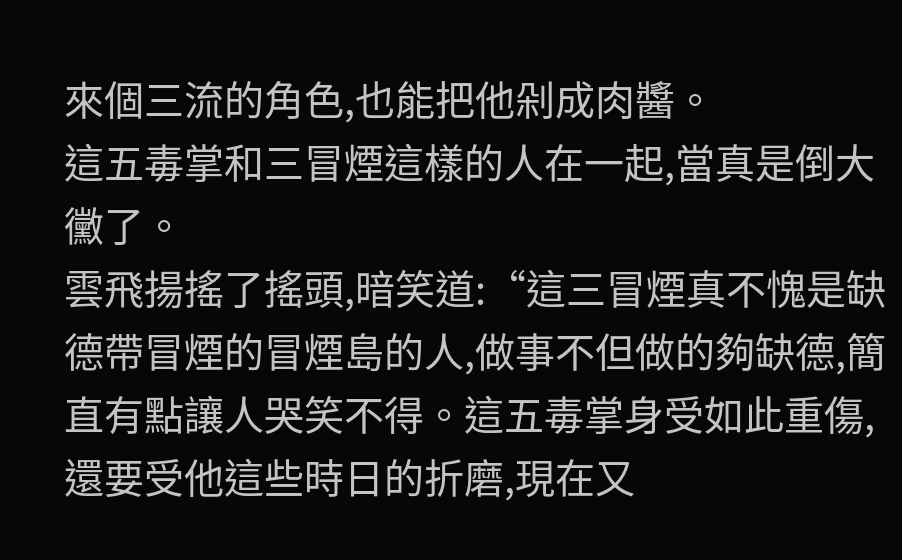來個三流的角色,也能把他剁成肉醬。
這五毒掌和三冒煙這樣的人在一起,當真是倒大黴了。
雲飛揚搖了搖頭,暗笑道:“這三冒煙真不愧是缺德帶冒煙的冒煙島的人,做事不但做的夠缺德,簡直有點讓人哭笑不得。這五毒掌身受如此重傷,還要受他這些時日的折磨,現在又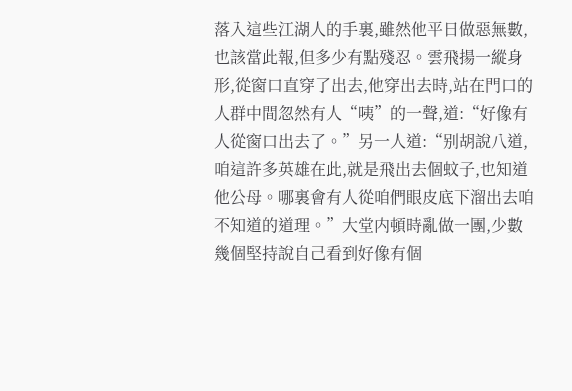落入這些江湖人的手裏,雖然他平日做惡無數,也該當此報,但多少有點殘忍。雲飛揚一縱身形,從窗口直穿了出去,他穿出去時,站在門口的人群中間忽然有人“咦”的一聲,道:“好像有人從窗口出去了。”另一人道:“别胡說八道,咱這許多英雄在此,就是飛出去個蚊子,也知道他公母。哪裏會有人從咱們眼皮底下溜出去咱不知道的道理。”大堂内頓時亂做一團,少數幾個堅持說自己看到好像有個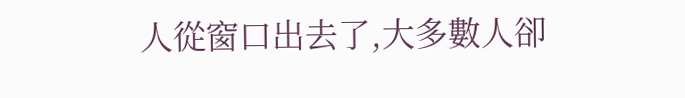人從窗口出去了,大多數人卻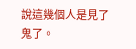說這幾個人是見了鬼了。